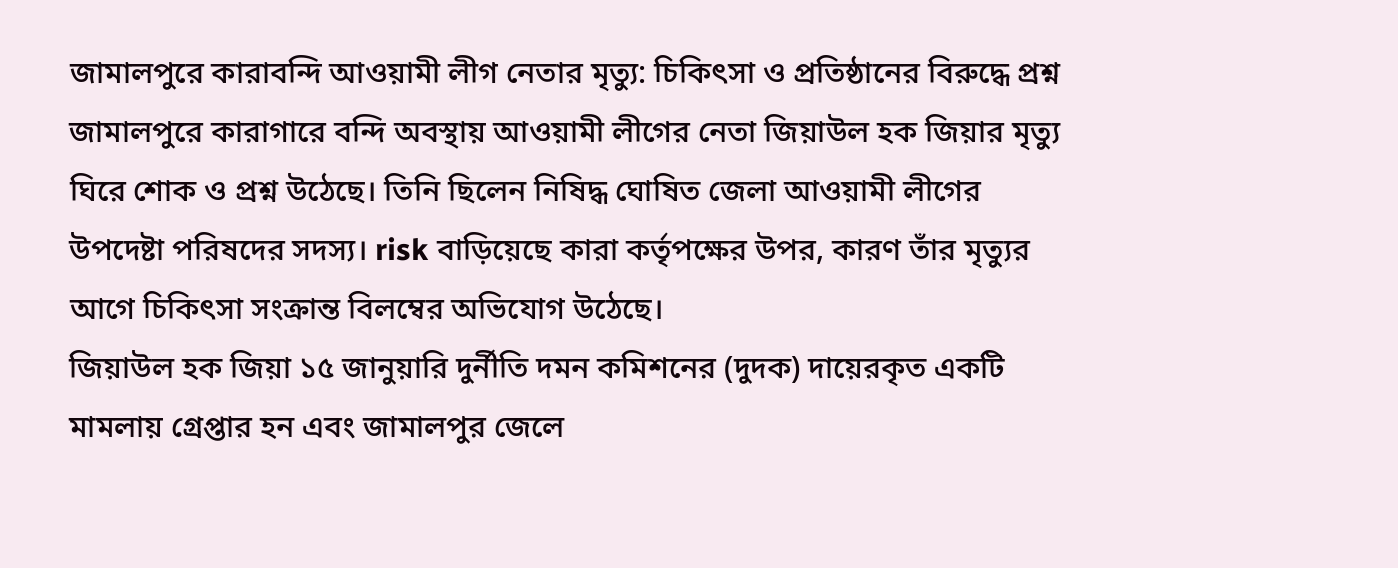জামালপুরে কারাবন্দি আওয়ামী লীগ নেতার মৃত্যু: চিকিৎসা ও প্রতিষ্ঠানের বিরুদ্ধে প্রশ্ন
জামালপুরে কারাগারে বন্দি অবস্থায় আওয়ামী লীগের নেতা জিয়াউল হক জিয়ার মৃত্যু ঘিরে শোক ও প্রশ্ন উঠেছে। তিনি ছিলেন নিষিদ্ধ ঘোষিত জেলা আওয়ামী লীগের উপদেষ্টা পরিষদের সদস্য। risk বাড়িয়েছে কারা কর্তৃপক্ষের উপর, কারণ তাঁর মৃত্যুর আগে চিকিৎসা সংক্রান্ত বিলম্বের অভিযোগ উঠেছে।
জিয়াউল হক জিয়া ১৫ জানুয়ারি দুর্নীতি দমন কমিশনের (দুদক) দায়েরকৃত একটি মামলায় গ্রেপ্তার হন এবং জামালপুর জেলে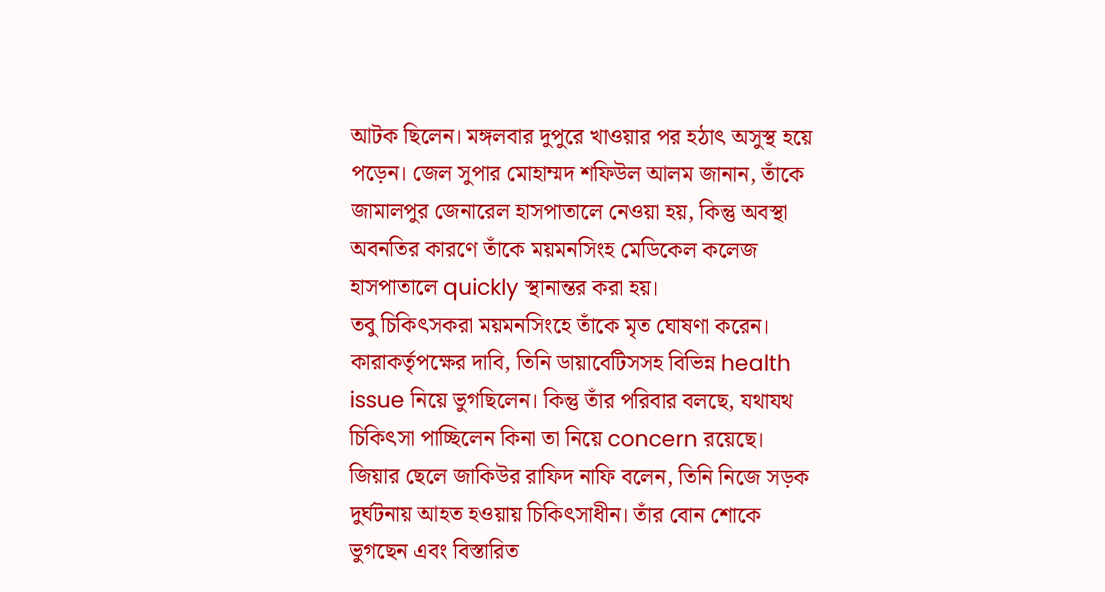আটক ছিলেন। মঙ্গলবার দুপুরে খাওয়ার পর হঠাৎ অসুস্থ হয়ে পড়েন। জেল সুপার মোহাম্মদ শফিউল আলম জানান, তাঁকে জামালপুর জেনারেল হাসপাতালে নেওয়া হয়, কিন্তু অবস্থা অবনতির কারণে তাঁকে ময়মনসিংহ মেডিকেল কলেজ হাসপাতালে quickly স্থানান্তর করা হয়।
তবু চিকিৎসকরা ময়মনসিংহে তাঁকে মৃত ঘোষণা করেন। কারাকর্তৃপক্ষের দাবি, তিনি ডায়াবেটিসসহ বিভিন্ন health issue নিয়ে ভুগছিলেন। কিন্তু তাঁর পরিবার বলছে, যথাযথ চিকিৎসা পাচ্ছিলেন কিনা তা নিয়ে concern রয়েছে।
জিয়ার ছেলে জাকিউর রাফিদ নাফি বলেন, তিনি নিজে সড়ক দুর্ঘটনায় আহত হওয়ায় চিকিৎসাধীন। তাঁর বোন শোকে ভুগছেন এবং বিস্তারিত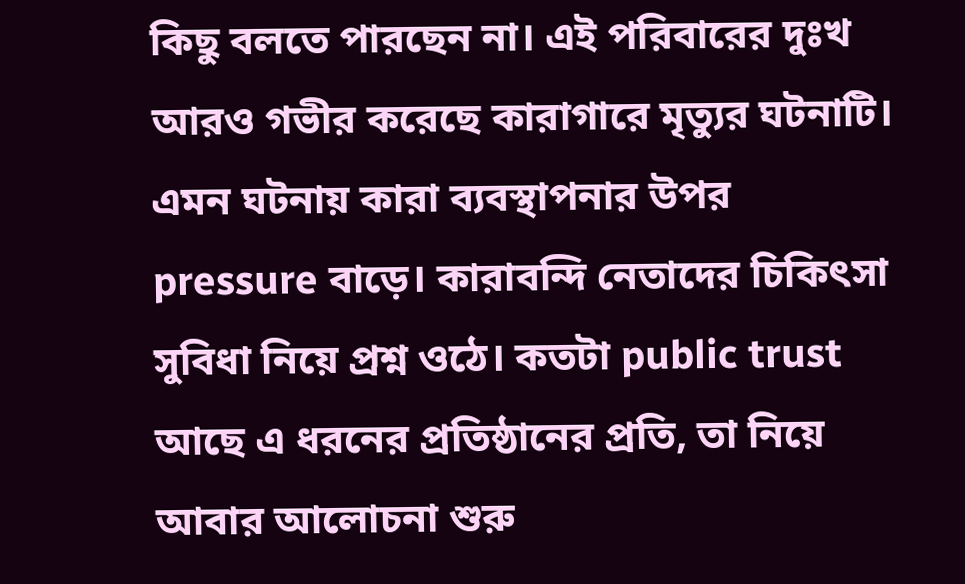কিছু বলতে পারছেন না। এই পরিবারের দুঃখ আরও গভীর করেছে কারাগারে মৃত্যুর ঘটনাটি।
এমন ঘটনায় কারা ব্যবস্থাপনার উপর pressure বাড়ে। কারাবন্দি নেতাদের চিকিৎসা সুবিধা নিয়ে প্রশ্ন ওঠে। কতটা public trust আছে এ ধরনের প্রতিষ্ঠানের প্রতি, তা নিয়ে আবার আলোচনা শুরু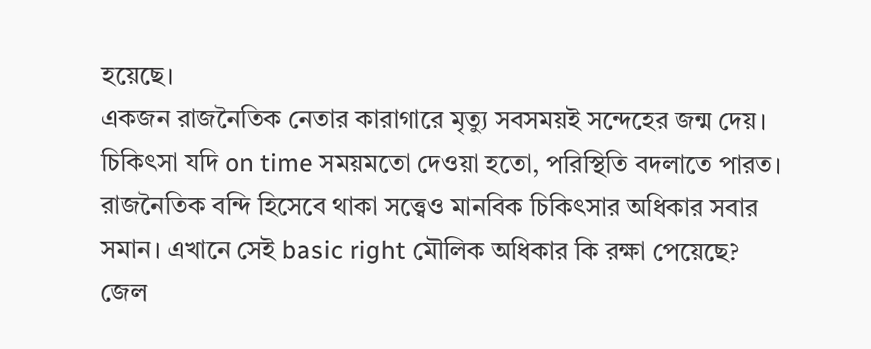হয়েছে।
একজন রাজনৈতিক নেতার কারাগারে মৃত্যু সবসময়ই সন্দেহের জন্ম দেয়। চিকিৎসা যদি on time সময়মতো দেওয়া হতো, পরিস্থিতি বদলাতে পারত।
রাজনৈতিক বন্দি হিসেবে থাকা সত্ত্বেও মানবিক চিকিৎসার অধিকার সবার সমান। এখানে সেই basic right মৌলিক অধিকার কি রক্ষা পেয়েছে?
জেল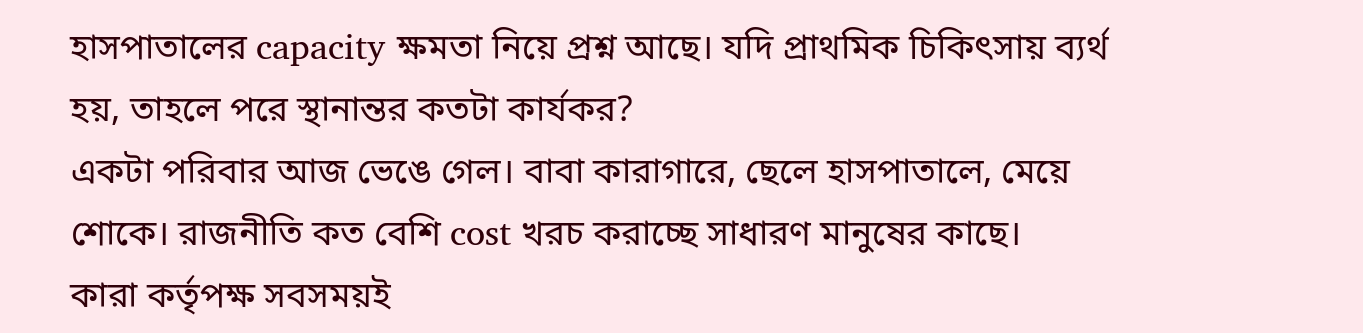হাসপাতালের capacity ক্ষমতা নিয়ে প্রশ্ন আছে। যদি প্রাথমিক চিকিৎসায় ব্যর্থ হয়, তাহলে পরে স্থানান্তর কতটা কার্যকর?
একটা পরিবার আজ ভেঙে গেল। বাবা কারাগারে, ছেলে হাসপাতালে, মেয়ে শোকে। রাজনীতি কত বেশি cost খরচ করাচ্ছে সাধারণ মানুষের কাছে।
কারা কর্তৃপক্ষ সবসময়ই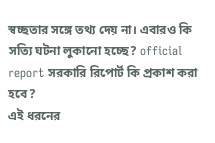স্বচ্ছতার সঙ্গে তথ্য দেয় না। এবারও কি সত্যি ঘটনা লুকানো হচ্ছে? official report সরকারি রিপোর্ট কি প্রকাশ করা হবে?
এই ধরনের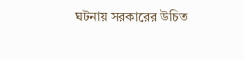ঘটনায় সরকারের উচিত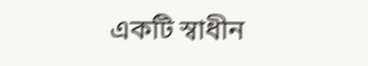একটি স্বাধীন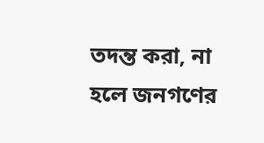তদন্ত করা, না হলে জনগণের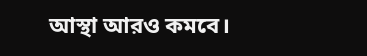আস্থা আরও কমবে।